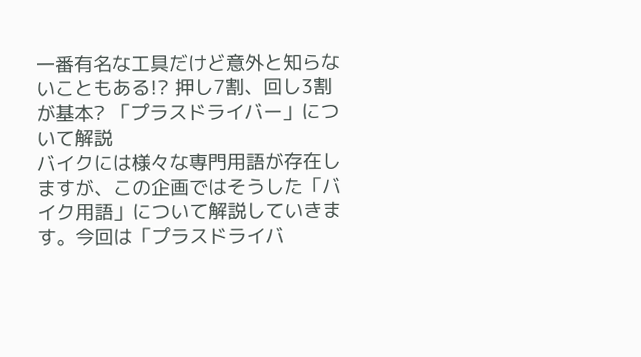一番有名な工具だけど意外と知らないこともある!? 押し7割、回し3割が基本? 「プラスドライバー」について解説
バイクには様々な専門用語が存在しますが、この企画ではそうした「バイク用語」について解説していきます。今回は「プラスドライバ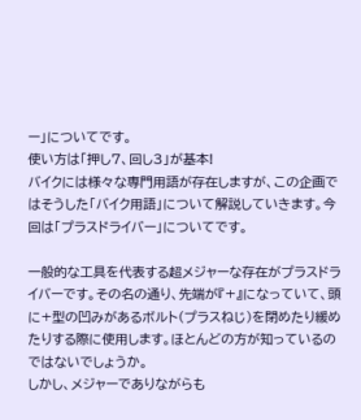ー」についてです。
使い方は「押し7、回し3」が基本!
バイクには様々な専門用語が存在しますが、この企画ではそうした「バイク用語」について解説していきます。今回は「プラスドライバー」についてです。

一般的な工具を代表する超メジャーな存在がプラスドライバーです。その名の通り、先端が『+』になっていて、頭に+型の凹みがあるボルト(プラスねじ)を閉めたり緩めたりする際に使用します。ほとんどの方が知っているのではないでしょうか。
しかし、メジャーでありながらも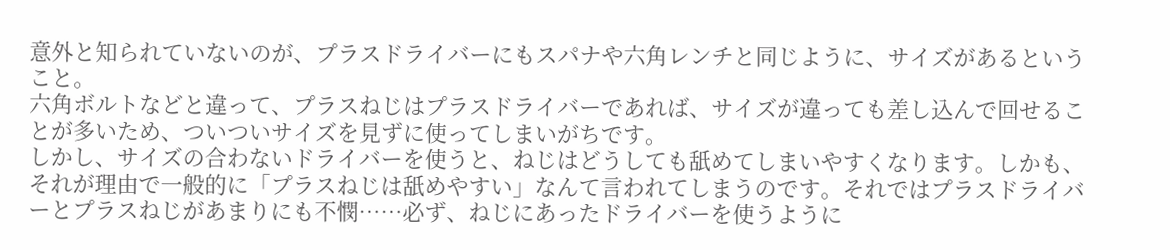意外と知られていないのが、プラスドライバーにもスパナや六角レンチと同じように、サイズがあるということ。
六角ボルトなどと違って、プラスねじはプラスドライバーであれば、サイズが違っても差し込んで回せることが多いため、ついついサイズを見ずに使ってしまいがちです。
しかし、サイズの合わないドライバーを使うと、ねじはどうしても舐めてしまいやすくなります。しかも、それが理由で一般的に「プラスねじは舐めやすい」なんて言われてしまうのです。それではプラスドライバーとプラスねじがあまりにも不憫……必ず、ねじにあったドライバーを使うように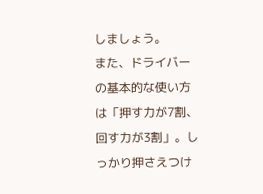しましょう。
また、ドライバーの基本的な使い方は「押す力が7割、回す力が3割」。しっかり押さえつけ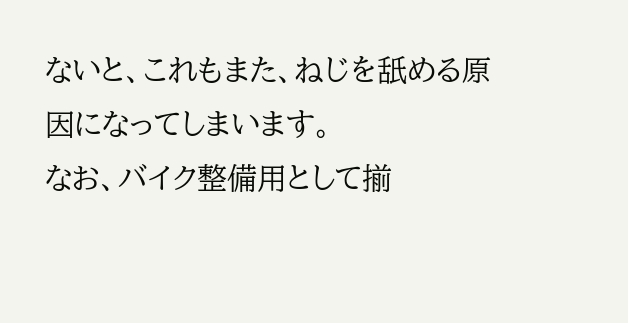ないと、これもまた、ねじを舐める原因になってしまいます。
なお、バイク整備用として揃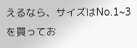えるなら、サイズはNo.1~3を買ってお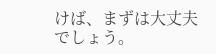けば、まずは大丈夫でしょう。